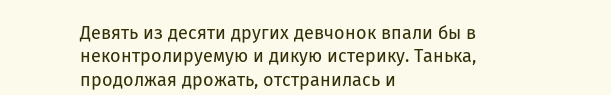Девять из десяти других девчонок впали бы в неконтролируемую и дикую истерику. Танька, продолжая дрожать, отстранилась и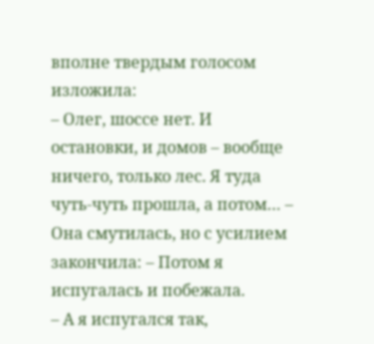вполне твердым голосом изложила:
– Олег, шоссе нет. И остановки, и домов – вообще ничего, только лес. Я туда чуть-чуть прошла, а потом… – Она смутилась, но с усилием закончила: – Потом я испугалась и побежала.
– А я испугался так,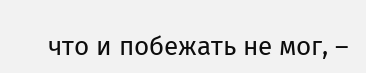что и побежать не мог, –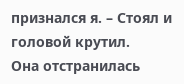признался я. – Стоял и головой крутил.
Она отстранилась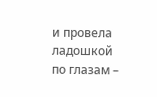и провела ладошкой по глазам –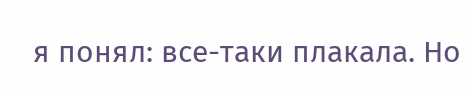я понял: все-таки плакала. Но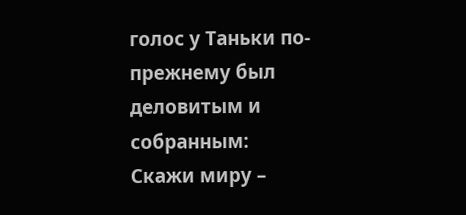голос у Таньки по-прежнему был деловитым и собранным:
Скажи миру –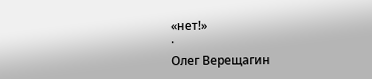«нет!»
·
Олег Верещагин